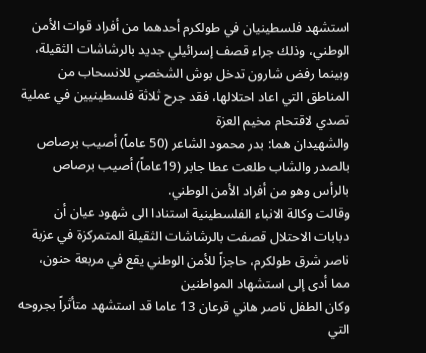استشهد فلسطينيان في طولكرم أحدهما من أفراد قوات الأمن الوطني، وذلك جراء قصف إسرائيلي جديد بالرشاشات الثقيلة، وبينما رفض شارون تدخل بوش الشخصي للانسحاب من المناطق التي اعاد احتلالها، فقد جرح ثلاثة فلسطينيين في عملية تصدي لاقتحام مخيم العزة
والشهيدان هما: بدر محمود الشاعر (50 عاماً) أصيب برصاص بالصدر والشاب طلعت عطا جابر (19عاماً) أصيب برصاص بالرأس وهو من أفراد الأمن الوطني.
وقالت وكالة الانباء الفلسطينية استنادا الى شهود عيان أن دبابات الاحتلال قصفت بالرشاشات الثقيلة المتمركزة في عزبة ناصر شرق طولكرم، حاجزاً للأمن الوطني يقع في مربعة حنون، مما أدى إلى استشهاد المواطنين
وكان الطفل ناصر هاني قرعان 13 عاما قد استشهد متأثراً بجروحه التي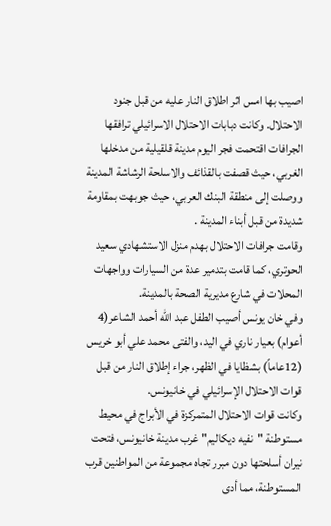اصيب بها امس اثر اطلاق النار عليه من قبل جنود الاحتلال. وكانت دبابات الاحتلال الاسرائيلي ترافقها الجرافات اقتحمت فجر اليوم مدينة قلقيلية من مدخلها الغربي، حيث قصفت بالقذائف والاسلحة الرشاشة المدينة ووصلت إلى منطقة البنك العربي، حيث جوبهت بمقاومة شديدة من قبل أبناء المدينة .
وقامت جرافات الاحتلال بهدم منزل الاستشهادي سعيد الحوتري، كما قامت بتدمير عدة من السيارات وواجهات المحلات في شارع مديرية الصحة بالمدينة.
وفي خان يونس أصيب الطفل عبد الله أحمد الشاعر(4 أعوام) بعيار ناري في اليد، والفتى محمد علي أبو خريس (12عاماً) بشظايا في الظهر، جراء إطلاق النار من قبل قوات الاحتلال الإسرائيلي في خانيونس.
وكانت قوات الاحتلال المتمركزة في الأبراج في محيط مستوطنة "نفيه ديكاليم" غرب مدينة خانيونس، فتحت نيران أسلحتها دون مبرر تجاه مجموعة من المواطنين قرب المستوطنة، مما أدى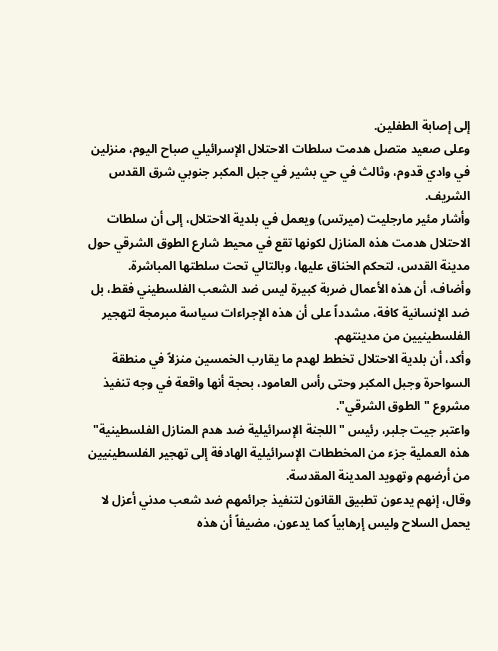إلى إصابة الطفلين.
وعلى صعيد متصل هدمت سلطات الاحتلال الإسرائيلي صباح اليوم، منزلين في وادي قدوم، وثالث في حي بشير في جبل المكبر جنوبي شرق القدس الشريف.
وأشار مئير مارجليت (ميرتس) ويعمل في بلدية الاحتلال، إلى أن سلطات الاحتلال هدمت هذه المنازل لكونها تقع في محيط شارع الطوق الشرقي حول مدينة القدس، لتحكم الخناق عليها، وبالتالي تحت سلطتها المباشرة.
وأضاف، أن هذه الأعمال ضربة كبيرة ليس ضد الشعب الفلسطيني فقط، بل ضد الإنسانية كافة، مشدداً على أن هذه الإجراءات سياسة مبرمجة لتهجير الفلسطينيين من مدينتهم.
وأكد، أن بلدية الاحتلال تخطط لهدم ما يقارب الخمسين منزلاً في منطقة السواحرة وجبل المكبر وحتى رأس العامود، بحجة أنها واقعة في وجه تنفيذ مشروع "الطوق الشرقي".
واعتبر جيت جلبر، رئيس "اللجنة الإسرائيلية ضد هدم المنازل الفلسطينية" هذه العملية جزء من المخططات الإسرائيلية الهادفة إلى تهجير الفلسطينيين من أرضهم وتهويد المدينة المقدسة.
وقال، إنهم يدعون تطبيق القانون لتنفيذ جرائمهم ضد شعب مدني أعزل لا يحمل السلاح وليس إرهابياً كما يدعون، مضيفاً أن هذه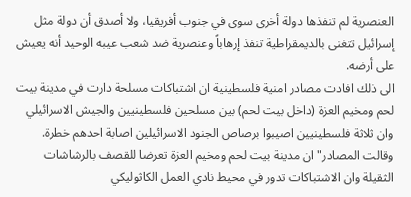العنصرية لم تنفذها دولة أخرى سوى في جنوب أفريقيا، ولا أصدق أن دولة مثل إسرائيل تتغنى بالديمقراطية تنفذ إرهاباً وعنصرية ضد شعب عيبه الوحيد أنه يعيش على أرضه.
الى ذلك افادت مصادر امنية فلسطينية ان اشتباكات مسلحة دارت في مدينة بيت لحم ومخيم العزة (داخل بيت لحم) بين مسلحين فلسطينيين والجيش الاسرائيلي وان ثلاثة فلسطينيين اصيبوا برصاص الجنود الاسرائيلين اصابة احدهم خطرة.
وقالت المصادر" ان مدينة بيت لحم ومخيم العزة تعرضا للقصف بالرشاشات الثقيلة وان الاشتباكات تدور في محيط نادي العمل الكاثوليكي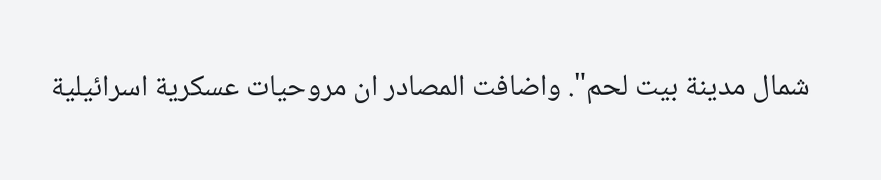شمال مدينة بيت لحم". واضافت المصادر ان مروحيات عسكرية اسرائيلية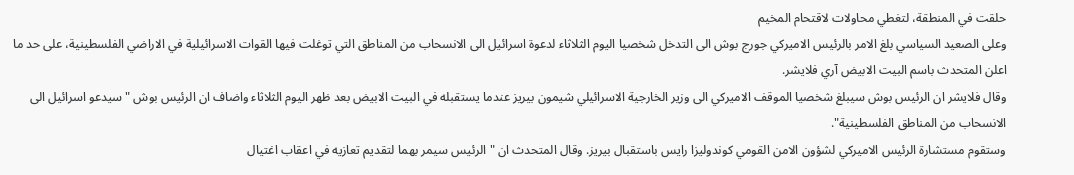حلقت في المنطقة، لتغطي محاولات لاقتحام المخيم
وعلى الصعيد السياسي بلغ الامر بالرئيس الاميركي جورج بوش الى التدخل شخصيا اليوم الثلاثاء لدعوة اسرائيل الى الانسحاب من المناطق التي توغلت فيها القوات الاسرائيلية في الاراضي الفلسطينية، على حد ما اعلن المتحدث باسم البيت الابيض آري فلايشر.
وقال فلايشر ان الرئيس بوش سيبلغ شخصيا الموقف الاميركي الى وزير الخارجية الاسرائيلي شيمون بيريز عندما يستقبله في البيت الابيض بعد ظهر اليوم الثلاثاء واضاف ان الرئيس بوش "سيدعو اسرائيل الى الانسحاب من المناطق الفلسطينية".
وستقوم مستشارة الرئيس الاميركي لشؤون الامن القومي كوندوليزا رايس باستقبال بيريز. وقال المتحدث ان "الرئيس سيمر بهما لتقديم تعازيه في اعقاب اغتيال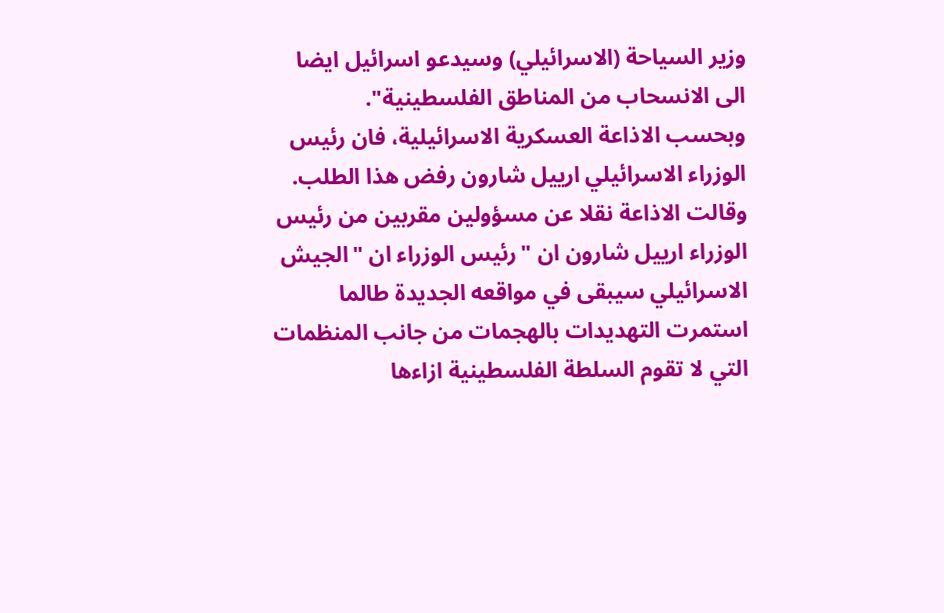وزير السياحة (الاسرائيلي) وسيدعو اسرائيل ايضا الى الانسحاب من المناطق الفلسطينية".
وبحسب الاذاعة العسكرية الاسرائيلية، فان رئيس الوزراء الاسرائيلي ارييل شارون رفض هذا الطلب. وقالت الاذاعة نقلا عن مسؤولين مقربين من رئيس الوزراء ارييل شارون ان "رئيس الوزراء ان "الجيش الاسرائيلي سيبقى في مواقعه الجديدة طالما استمرت التهديدات بالهجمات من جانب المنظمات التي لا تقوم السلطة الفلسطينية ازاءها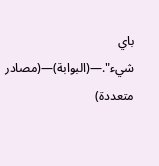باي شيء".—(البوابة)—(مصادر متعددة)